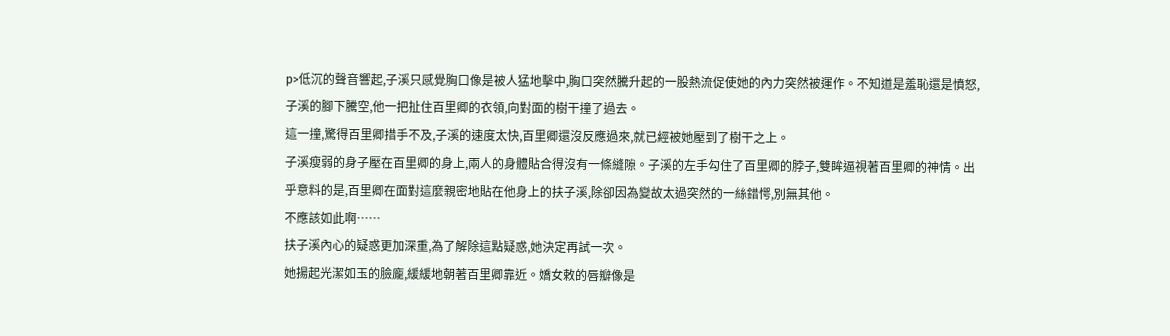p>低沉的聲音響起,子溪只感覺胸口像是被人猛地擊中,胸口突然騰升起的一股熱流促使她的內力突然被運作。不知道是羞恥還是憤怒,子溪的腳下騰空,他一把扯住百里卿的衣領,向對面的樹干撞了過去。
這一撞,驚得百里卿措手不及,子溪的速度太快,百里卿還沒反應過來,就已經被她壓到了樹干之上。
子溪瘦弱的身子壓在百里卿的身上,兩人的身體貼合得沒有一條縫隙。子溪的左手勾住了百里卿的脖子,雙眸逼視著百里卿的神情。出乎意料的是,百里卿在面對這麼親密地貼在他身上的扶子溪,除卻因為變故太過突然的一絲錯愕,別無其他。
不應該如此啊……
扶子溪內心的疑惑更加深重,為了解除這點疑惑,她決定再試一次。
她揚起光潔如玉的臉龐,緩緩地朝著百里卿靠近。嬌女敕的唇瓣像是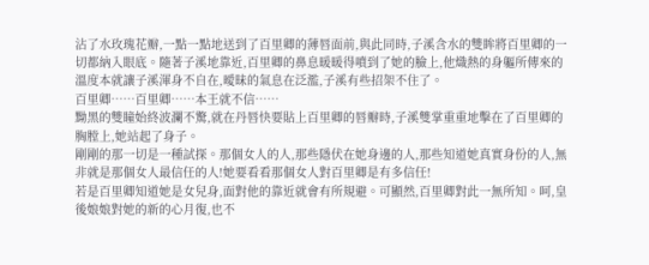沾了水玫瑰花瓣,一點一點地送到了百里卿的薄唇面前,與此同時,子溪含水的雙眸將百里卿的一切都納入眼底。隨著子溪地靠近,百里卿的鼻息暖暖得噴到了她的臉上,他熾熱的身軀所傳來的溫度本就讓子溪渾身不自在,曖昧的氣息在泛濫,子溪有些招架不住了。
百里卿……百里卿……本王就不信……
黝黑的雙瞳始終波瀾不驚,就在丹唇快要貼上百里卿的唇瓣時,子溪雙掌重重地擊在了百里卿的胸膛上,她站起了身子。
剛剛的那一切是一種試探。那個女人的人,那些隱伏在她身邊的人,那些知道她真實身份的人,無非就是那個女人最信任的人!她要看看那個女人對百里卿是有多信任!
若是百里卿知道她是女兒身,面對他的靠近就會有所規避。可顯然,百里卿對此一無所知。呵,皇後娘娘對她的新的心月復,也不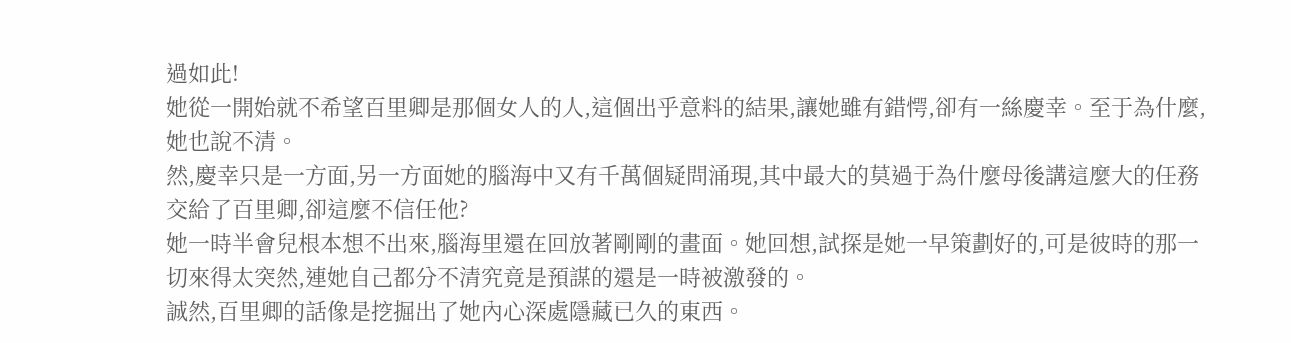過如此!
她從一開始就不希望百里卿是那個女人的人,這個出乎意料的結果,讓她雖有錯愕,卻有一絲慶幸。至于為什麼,她也說不清。
然,慶幸只是一方面,另一方面她的腦海中又有千萬個疑問涌現,其中最大的莫過于為什麼母後講這麼大的任務交給了百里卿,卻這麼不信任他?
她一時半會兒根本想不出來,腦海里還在回放著剛剛的畫面。她回想,試探是她一早策劃好的,可是彼時的那一切來得太突然,連她自己都分不清究竟是預謀的還是一時被激發的。
誠然,百里卿的話像是挖掘出了她內心深處隱藏已久的東西。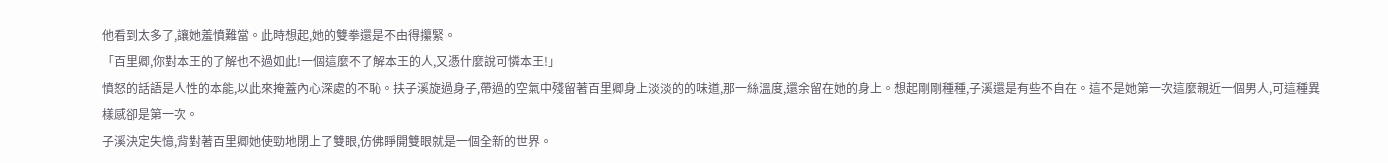他看到太多了,讓她羞憤難當。此時想起,她的雙拳還是不由得攥緊。
「百里卿,你對本王的了解也不過如此!一個這麼不了解本王的人,又憑什麼說可憐本王!」
憤怒的話語是人性的本能,以此來掩蓋內心深處的不恥。扶子溪旋過身子,帶過的空氣中殘留著百里卿身上淡淡的的味道,那一絲溫度,還余留在她的身上。想起剛剛種種,子溪還是有些不自在。這不是她第一次這麼親近一個男人,可這種異樣感卻是第一次。
子溪決定失憶,背對著百里卿她使勁地閉上了雙眼,仿佛睜開雙眼就是一個全新的世界。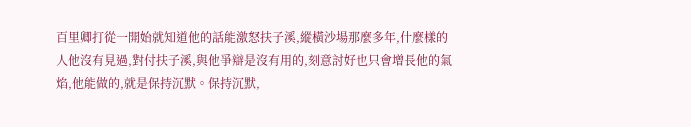百里卿打從一開始就知道他的話能激怒扶子溪,縱橫沙場那麼多年,什麼樣的人他沒有見過,對付扶子溪,與他爭辯是沒有用的,刻意討好也只會增長他的氣焰,他能做的,就是保持沉默。保持沉默,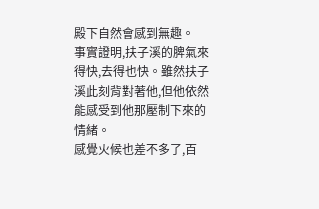殿下自然會感到無趣。
事實證明,扶子溪的脾氣來得快,去得也快。雖然扶子溪此刻背對著他,但他依然能感受到他那壓制下來的情緒。
感覺火候也差不多了,百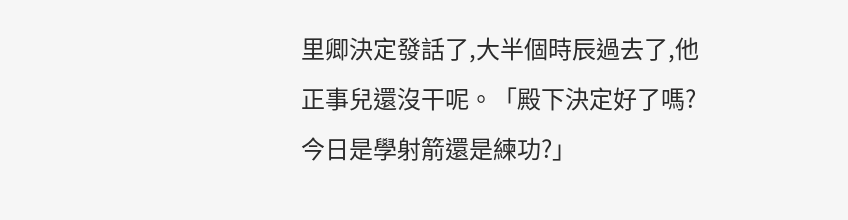里卿決定發話了,大半個時辰過去了,他正事兒還沒干呢。「殿下決定好了嗎?今日是學射箭還是練功?」